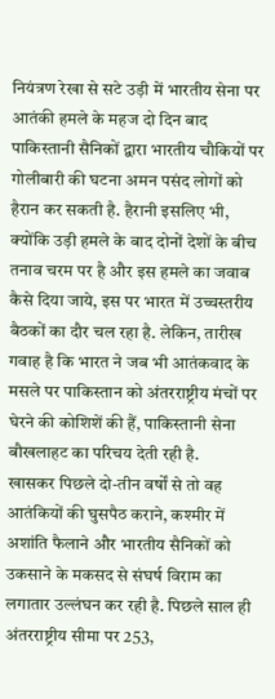नियंत्रण रेखा से सटे उड़ी में भारतीय सेना पर आतंकी हमले के महज दो दिन बाद पाकिस्तानी सैनिकों द्वारा भारतीय चौकियों पर गोलीबारी की घटना अमन पसंद लोगों को हैरान कर सकती है. हैरानी इसलिए भी, क्योंकि उड़ी हमले के बाद दोनों देशों के बीच तनाव चरम पर है और इस हमले का जवाब कैसे दिया जाये, इस पर भारत में उच्चस्तरीय बैठकों का दौर चल रहा है. लेकिन, तारीख गवाह है कि भारत ने जब भी आतंकवाद के मसले पर पाकिस्तान को अंतरराष्ट्रीय मंचों पर घेरने की कोशिशें की हैं, पाकिस्तानी सेना बौखलाहट का परिचय देती रही है.
खासकर पिछले दो-तीन वर्षों से तो वह आतंकियों की घुसपैठ कराने, कश्मीर में अशांति फैलाने और भारतीय सैनिकों को उकसाने के मकसद से संघर्ष विराम का लगातार उल्लंघन कर रही है. पिछले साल ही अंतरराष्ट्रीय सीमा पर 253,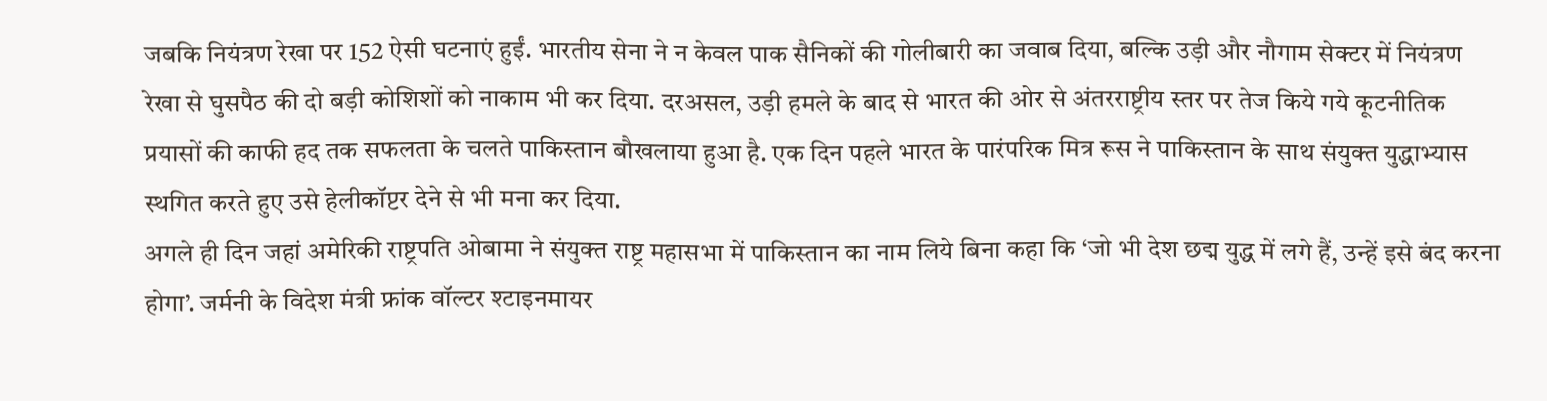जबकि नियंत्रण रेखा पर 152 ऐसी घटनाएं हुईं. भारतीय सेना ने न केवल पाक सैनिकों की गोलीबारी का जवाब दिया, बल्कि उड़ी और नौगाम सेक्टर में नियंत्रण रेखा से घुसपैठ की दो बड़ी कोशिशों को नाकाम भी कर दिया. दरअसल, उड़ी हमले के बाद से भारत की ओर से अंतरराष्ट्रीय स्तर पर तेज किये गये कूटनीतिक प्रयासों की काफी हद तक सफलता के चलते पाकिस्तान बौखलाया हुआ है. एक दिन पहले भारत के पारंपरिक मित्र रूस ने पाकिस्तान के साथ संयुक्त युद्धाभ्यास स्थगित करते हुए उसे हेलीकॉप्टर देने से भी मना कर दिया.
अगले ही दिन जहां अमेरिकी राष्ट्रपति ओबामा ने संयुक्त राष्ट्र महासभा में पाकिस्तान का नाम लिये बिना कहा कि ‘जो भी देश छद्म युद्ध में लगे हैं, उन्हें इसे बंद करना होगा’. जर्मनी के विदेश मंत्री फ्रांक वॉल्टर श्टाइनमायर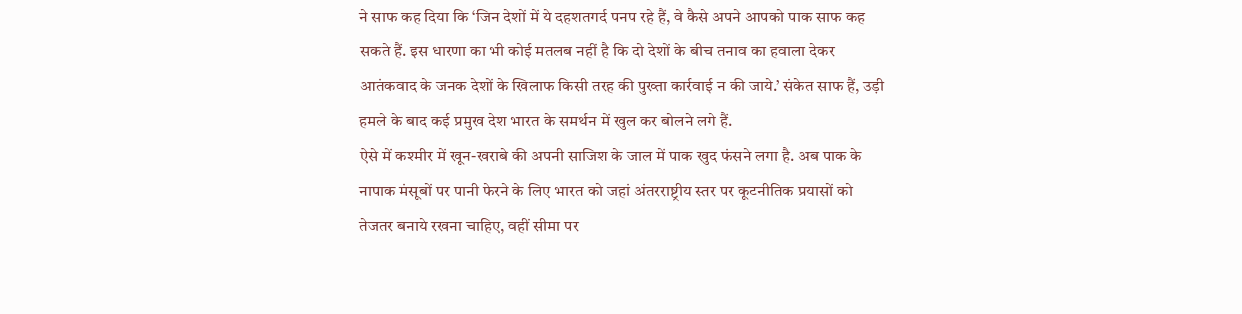ने साफ कह दिया कि ‘जिन देशों में ये दहशतगर्द पनप रहे हैं, वे कैसे अपने आपको पाक साफ कह सकते हैं. इस धारणा का भी कोई मतलब नहीं है कि दो देशों के बीच तनाव का हवाला देकर आतंकवाद के जनक देशों के खिलाफ किसी तरह की पुख्ता कार्रवाई न की जाये.’ संकेत साफ हैं, उड़ी हमले के बाद कई प्रमुख देश भारत के समर्थन में खुल कर बोलने लगे हैं.
ऐसे में कश्मीर में खून-खराबे की अपनी साजिश के जाल में पाक खुद फंसने लगा है. अब पाक के नापाक मंसूबों पर पानी फेरने के लिए भारत को जहां अंतरराष्ट्रीय स्तर पर कूटनीतिक प्रयासों को तेजतर बनाये रखना चाहिए, वहीं सीमा पर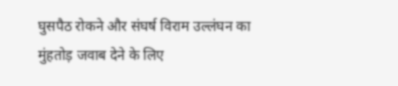घुसपैठ रोकने और संघर्ष विराम उल्लंघन का मुंहतोड़ जवाब देने के लिए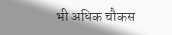भी अधिक चौकस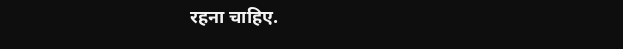रहना चाहिए.